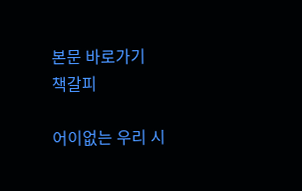본문 바로가기
책갈피

어이없는 우리 시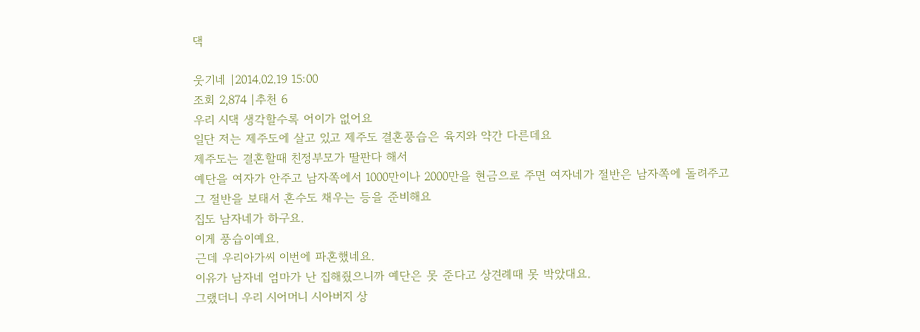댁

웃기네 |2014.02.19 15:00
조회 2,874 |추천 6
우리 시댁 생각할수록 어이가 없어요
일단 저는 제주도에 살고 있고 제주도 결혼풍습은 육지와 약간 다른데요
제주도는 결혼할때 친정부모가 딸판다 해서
예단을 여자가 안주고 남자쪽에서 1000만이나 2000만을 현금으로 주면 여자네가 절반은 남자쪽에 돌려주고
그 절반을 보태서 혼수도 채우는 등을 준비해요
집도 남자네가 하구요.
이게 풍습이예요.
근데 우리아가씨 이번에 파혼했네요.
이유가 남자네 엄마가 난 집해줬으니까 예단은 못 준다고 상견례때 못 박았대요.
그랬더니 우리 시어머니 시아버지 상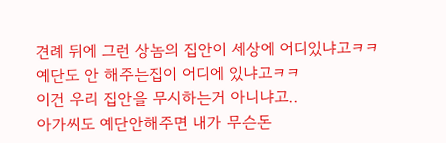견례 뒤에 그런 상놈의 집안이 세상에 어디있냐고ㅋㅋ
예단도 안 해주는집이 어디에 있냐고ㅋㅋ
이건 우리 집안을 무시하는거 아니냐고..
아가씨도 예단안해주면 내가 무슨돈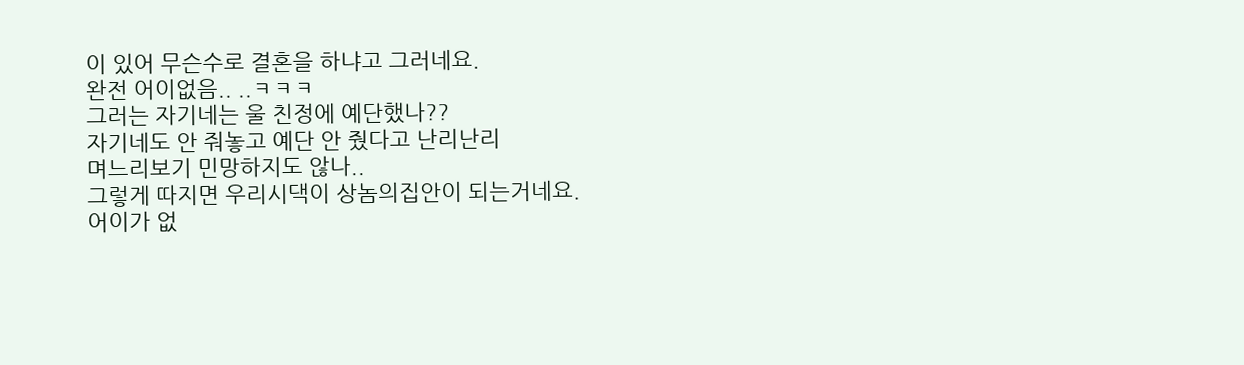이 있어 무슨수로 결혼을 하냐고 그러네요.
완전 어이없음.. ..ㅋㅋㅋ
그러는 자기네는 울 친정에 예단했나??
자기네도 안 줘놓고 예단 안 줬다고 난리난리
며느리보기 민망하지도 않나..
그렇게 따지면 우리시댁이 상놈의집안이 되는거네요.
어이가 없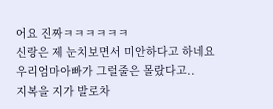어요 진짜ㅋㅋㅋㅋㅋㅋ
신랑은 제 눈치보면서 미안하다고 하네요
우리엄마아빠가 그럴줄은 몰랐다고..
지복을 지가 발로차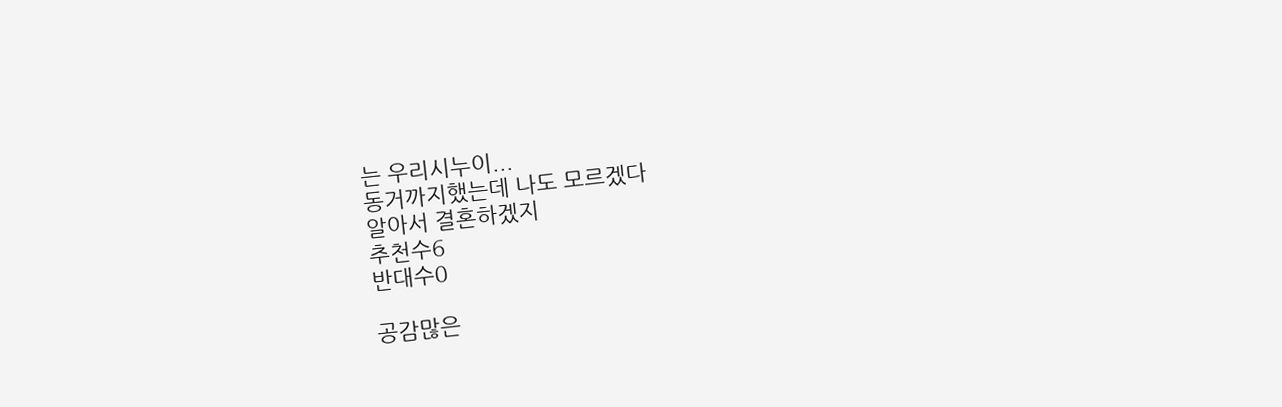는 우리시누이...
동거까지했는데 나도 모르겠다
알아서 결혼하겠지
추천수6
반대수0

공감많은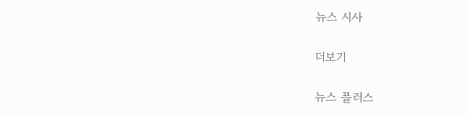뉴스 시사

더보기

뉴스 플러스